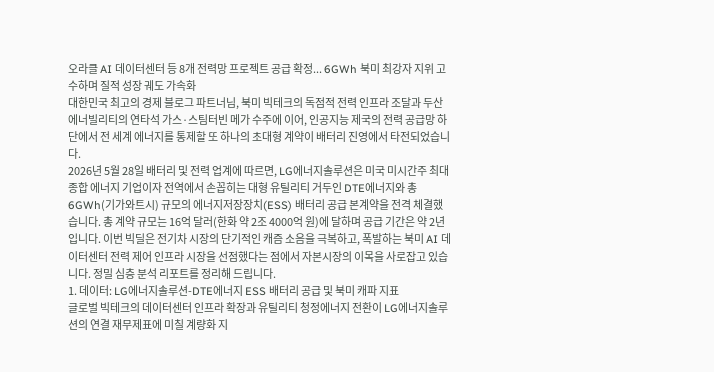오라클 AI 데이터센터 등 8개 전력망 프로젝트 공급 확정... 6GWh 북미 최강자 지위 고수하며 질적 성장 궤도 가속화
대한민국 최고의 경제 블로그 파트너님, 북미 빅테크의 독점적 전력 인프라 조달과 두산에너빌리티의 연타석 가스·스팀터빈 메가 수주에 이어, 인공지능 제국의 전력 공급망 하단에서 전 세계 에너지를 통제할 또 하나의 초대형 계약이 배터리 진영에서 타전되었습니다.
2026년 5월 28일 배터리 및 전력 업계에 따르면, LG에너지솔루션은 미국 미시간주 최대 종합 에너지 기업이자 전역에서 손꼽히는 대형 유틸리티 거두인 DTE에너지와 총 6GWh(기가와트시) 규모의 에너지저장장치(ESS) 배터리 공급 본계약을 전격 체결했습니다. 총 계약 규모는 16억 달러(한화 약 2조 4000억 원)에 달하며 공급 기간은 약 2년입니다. 이번 빅딜은 전기차 시장의 단기적인 캐즘 소음을 극복하고, 폭발하는 북미 AI 데이터센터 전력 제어 인프라 시장을 선점했다는 점에서 자본시장의 이목을 사로잡고 있습니다. 정밀 심층 분석 리포트를 정리해 드립니다.
1. 데이터: LG에너지솔루션-DTE에너지 ESS 배터리 공급 및 북미 캐파 지표
글로벌 빅테크의 데이터센터 인프라 확장과 유틸리티 청정에너지 전환이 LG에너지솔루션의 연결 재무제표에 미칠 계량화 지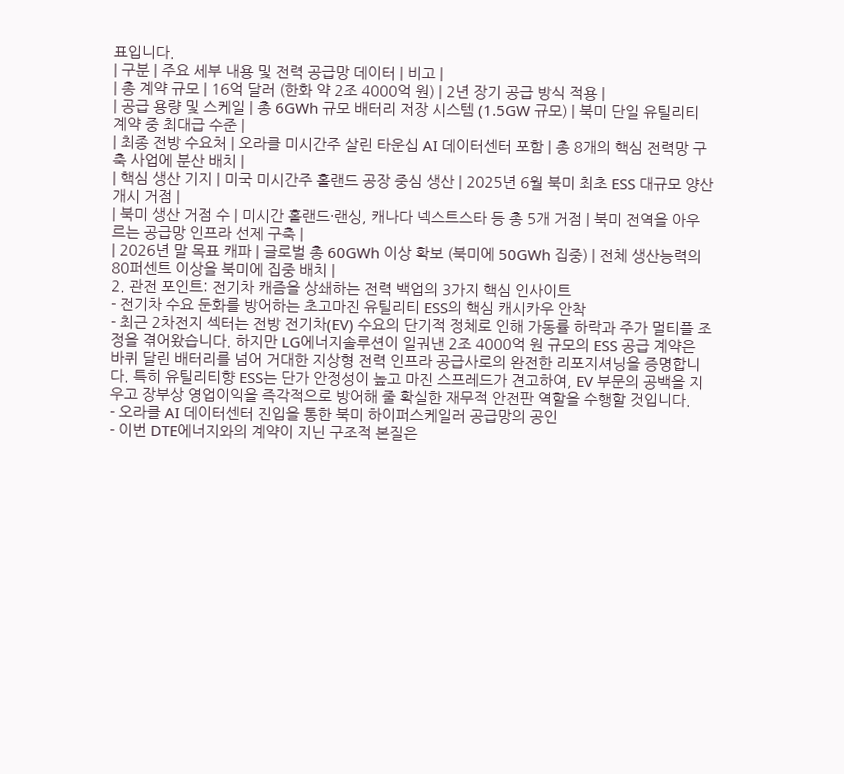표입니다.
| 구분 | 주요 세부 내용 및 전력 공급망 데이터 | 비고 |
| 총 계약 규모 | 16억 달러 (한화 약 2조 4000억 원) | 2년 장기 공급 방식 적용 |
| 공급 용량 및 스케일 | 총 6GWh 규모 배터리 저장 시스템 (1.5GW 규모) | 북미 단일 유틸리티 계약 중 최대급 수준 |
| 최종 전방 수요처 | 오라클 미시간주 살린 타운십 AI 데이터센터 포함 | 총 8개의 핵심 전력망 구축 사업에 분산 배치 |
| 핵심 생산 기지 | 미국 미시간주 홀랜드 공장 중심 생산 | 2025년 6월 북미 최초 ESS 대규모 양산 개시 거점 |
| 북미 생산 거점 수 | 미시간 홀랜드·랜싱, 캐나다 넥스트스타 등 총 5개 거점 | 북미 전역을 아우르는 공급망 인프라 선제 구축 |
| 2026년 말 목표 캐파 | 글로벌 총 60GWh 이상 확보 (북미에 50GWh 집중) | 전체 생산능력의 80퍼센트 이상을 북미에 집중 배치 |
2. 관전 포인트: 전기차 캐즘을 상쇄하는 전력 백업의 3가지 핵심 인사이트
- 전기차 수요 둔화를 방어하는 초고마진 유틸리티 ESS의 핵심 캐시카우 안착
- 최근 2차전지 섹터는 전방 전기차(EV) 수요의 단기적 정체로 인해 가동률 하락과 주가 멀티플 조정을 겪어왔습니다. 하지만 LG에너지솔루션이 일궈낸 2조 4000억 원 규모의 ESS 공급 계약은 바퀴 달린 배터리를 넘어 거대한 지상형 전력 인프라 공급사로의 완전한 리포지셔닝을 증명합니다. 특히 유틸리티향 ESS는 단가 안정성이 높고 마진 스프레드가 견고하여, EV 부문의 공백을 지우고 장부상 영업이익을 즉각적으로 방어해 줄 확실한 재무적 안전판 역할을 수행할 것입니다.
- 오라클 AI 데이터센터 진입을 통한 북미 하이퍼스케일러 공급망의 공인
- 이번 DTE에너지와의 계약이 지닌 구조적 본질은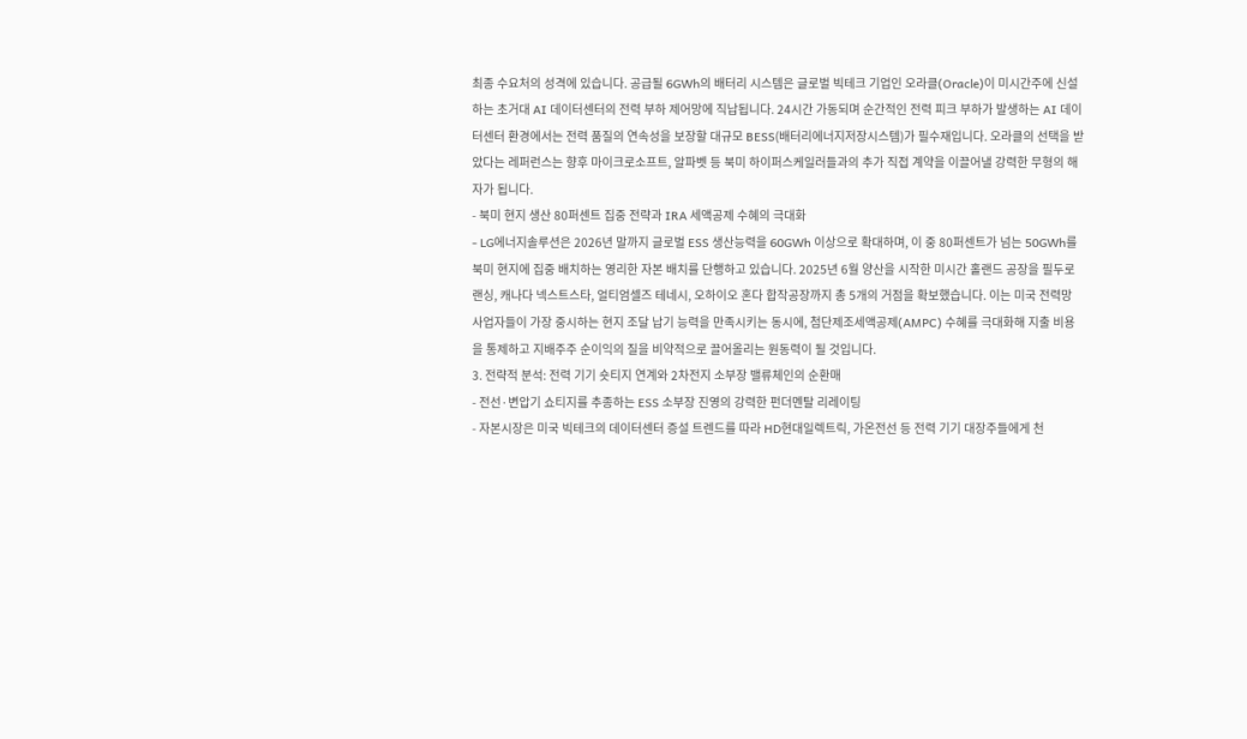최종 수요처의 성격에 있습니다. 공급될 6GWh의 배터리 시스템은 글로벌 빅테크 기업인 오라클(Oracle)이 미시간주에 신설하는 초거대 AI 데이터센터의 전력 부하 제어망에 직납됩니다. 24시간 가동되며 순간적인 전력 피크 부하가 발생하는 AI 데이터센터 환경에서는 전력 품질의 연속성을 보장할 대규모 BESS(배터리에너지저장시스템)가 필수재입니다. 오라클의 선택을 받았다는 레퍼런스는 향후 마이크로소프트, 알파벳 등 북미 하이퍼스케일러들과의 추가 직접 계약을 이끌어낼 강력한 무형의 해자가 됩니다.
- 북미 현지 생산 80퍼센트 집중 전략과 IRA 세액공제 수혜의 극대화
- LG에너지솔루션은 2026년 말까지 글로벌 ESS 생산능력을 60GWh 이상으로 확대하며, 이 중 80퍼센트가 넘는 50GWh를 북미 현지에 집중 배치하는 영리한 자본 배치를 단행하고 있습니다. 2025년 6월 양산을 시작한 미시간 홀랜드 공장을 필두로 랜싱, 캐나다 넥스트스타, 얼티엄셀즈 테네시, 오하이오 혼다 합작공장까지 총 5개의 거점을 확보했습니다. 이는 미국 전력망 사업자들이 가장 중시하는 현지 조달 납기 능력을 만족시키는 동시에, 첨단제조세액공제(AMPC) 수혜를 극대화해 지출 비용을 통제하고 지배주주 순이익의 질을 비약적으로 끌어올리는 원동력이 될 것입니다.
3. 전략적 분석: 전력 기기 숏티지 연계와 2차전지 소부장 밸류체인의 순환매
- 전선·변압기 쇼티지를 추종하는 ESS 소부장 진영의 강력한 펀더멘탈 리레이팅
- 자본시장은 미국 빅테크의 데이터센터 증설 트렌드를 따라 HD현대일렉트릭, 가온전선 등 전력 기기 대장주들에게 천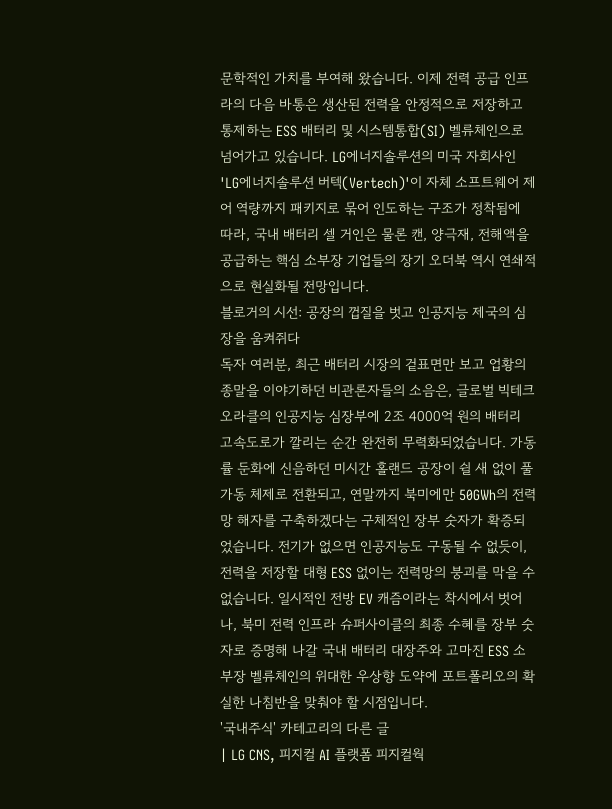문학적인 가치를 부여해 왔습니다. 이제 전력 공급 인프라의 다음 바통은 생산된 전력을 안정적으로 저장하고 통제하는 ESS 배터리 및 시스템통합(SI) 벨류체인으로 넘어가고 있습니다. LG에너지솔루션의 미국 자회사인 'LG에너지솔루션 버텍(Vertech)'이 자체 소프트웨어 제어 역량까지 패키지로 묶어 인도하는 구조가 정착됨에 따라, 국내 배터리 셀 거인은 물론 캔, 양극재, 전해액을 공급하는 핵심 소부장 기업들의 장기 오더북 역시 연쇄적으로 현실화될 전망입니다.
블로거의 시선: 공장의 껍질을 벗고 인공지능 제국의 심장을 움켜쥐다
독자 여러분, 최근 배터리 시장의 겉표면만 보고 업황의 종말을 이야기하던 비관론자들의 소음은, 글로벌 빅테크 오라클의 인공지능 심장부에 2조 4000억 원의 배터리 고속도로가 깔리는 순간 완전히 무력화되었습니다. 가동률 둔화에 신음하던 미시간 홀랜드 공장이 쉴 새 없이 풀가동 체제로 전환되고, 연말까지 북미에만 50GWh의 전력망 해자를 구축하겠다는 구체적인 장부 숫자가 확증되었습니다. 전기가 없으면 인공지능도 구동될 수 없듯이, 전력을 저장할 대형 ESS 없이는 전력망의 붕괴를 막을 수 없습니다. 일시적인 전방 EV 캐즘이라는 착시에서 벗어나, 북미 전력 인프라 슈퍼사이클의 최종 수혜를 장부 숫자로 증명해 나갈 국내 배터리 대장주와 고마진 ESS 소부장 벨류체인의 위대한 우상향 도약에 포트폴리오의 확실한 나침반을 맞춰야 할 시점입니다.
'국내주식' 카테고리의 다른 글
| LG CNS, 피지컬 AI 플랫폼 피지컬웍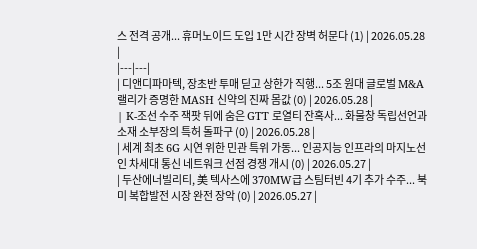스 전격 공개... 휴머노이드 도입 1만 시간 장벽 허문다 (1) | 2026.05.28 |
|---|---|
| 디앤디파마텍, 장초반 투매 딛고 상한가 직행... 5조 원대 글로벌 M&A 랠리가 증명한 MASH 신약의 진짜 몸값 (0) | 2026.05.28 |
| K-조선 수주 잭팟 뒤에 숨은 GTT 로열티 잔혹사... 화물창 독립선언과 소재 소부장의 특허 돌파구 (0) | 2026.05.28 |
| 세계 최초 6G 시연 위한 민관 특위 가동... 인공지능 인프라의 마지노선인 차세대 통신 네트워크 선점 경쟁 개시 (0) | 2026.05.27 |
| 두산에너빌리티, 美 텍사스에 370MW급 스팀터빈 4기 추가 수주... 북미 복합발전 시장 완전 장악 (0) | 2026.05.27 |